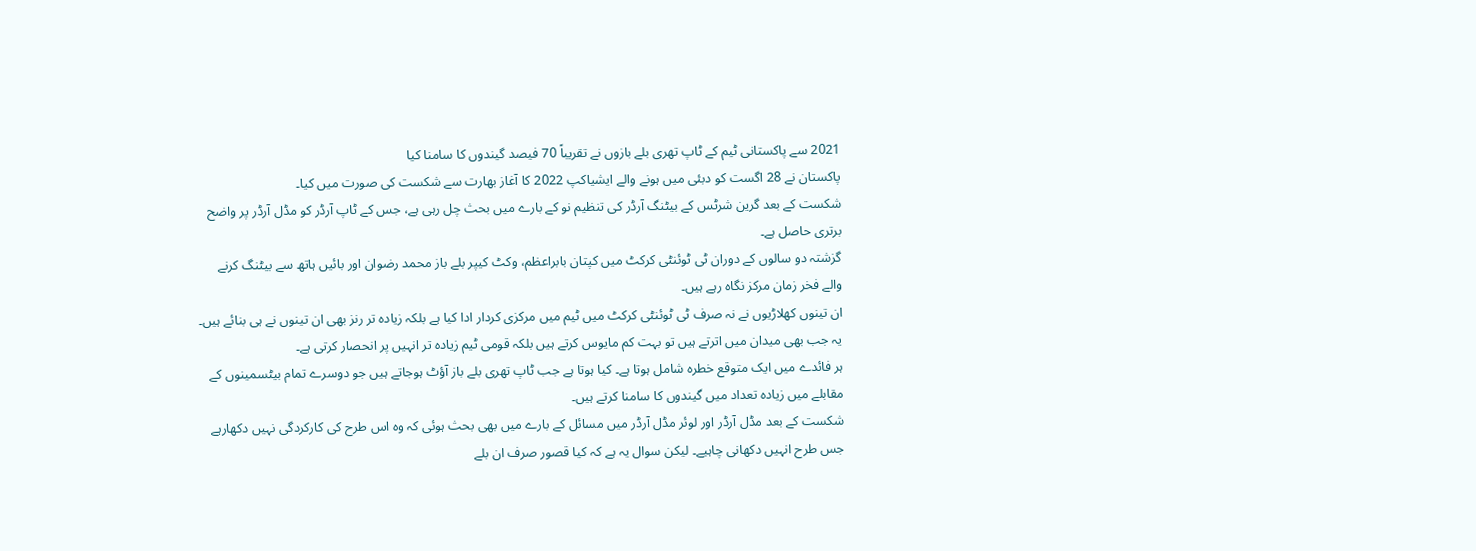2021 سے پاکستانی ٹیم کے ٹاپ تھری بلے بازوں نے تقریباً 70 فیصد گیندوں کا سامنا کیا
پاکستان نے 28 اگست کو دبئی میں ہونے والے ایشیاکپ 2022 کا آغاز بھارت سے شکست کی صورت میں کیا۔
شکست کے بعد گرین شرٹس کے بیٹنگ آرڈر کی تنظیم نو کے بارے میں بحث چل رہی ہے، جس کے ٹاپ آرڈر کو مڈل آرڈر پر واضح برتری حاصل ہے۔
گزشتہ دو سالوں کے دوران ٹی ٹوئنٹی کرکٹ میں کپتان بابراعظم، وکٹ کیپر بلے باز محمد رضوان اور بائیں ہاتھ سے بیٹنگ کرنے والے فخر زمان مرکز نگاہ رہے ہیں۔
ان تینوں کھلاڑیوں نے نہ صرف ٹی ٹوئنٹی کرکٹ میں ٹیم میں مرکزی کردار ادا کیا ہے بلکہ زیادہ تر رنز بھی ان تینوں نے ہی بنائے ہیں۔ یہ جب بھی میدان میں اترتے ہیں تو بہت کم مایوس کرتے ہیں بلکہ قومی ٹیم زیادہ تر انہیں پر انحصار کرتی ہے۔
ہر فائدے میں ایک متوقع خطرہ شامل ہوتا ہے۔ کیا ہوتا ہے جب ٹاپ تھری بلے باز آؤٹ ہوجاتے ہیں جو دوسرے تمام بیٹسمینوں کے مقابلے میں زیادہ تعداد میں گیندوں کا سامنا کرتے ہیں۔
شکست کے بعد مڈل آرڈر اور لوئر مڈل آرڈر میں مسائل کے بارے میں بھی بحث ہوئی کہ وہ اس طرح کی کارکردگی نہیں دکھارہے جس طرح انہیں دکھانی چاہیے۔ لیکن سوال یہ ہے کہ کیا قصور صرف ان بلے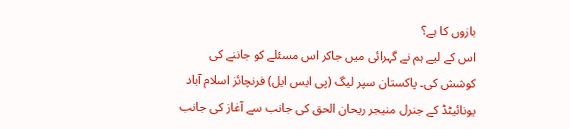بازوں کا ہے؟
اس کے لیے ہم نے گہرائی میں جاکر اس مسئلے کو جاننے کی کوشش کی۔ پاکستان سپر لیگ (پی ایس ایل) فرنچائز اسلام آباد یونائیٹڈ کے جنرل منیجر ریحان الحق کی جانب سے آغاز کی جانب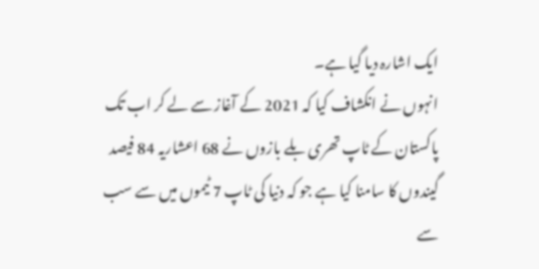ایک اشارہ دیا گیا ہے۔
انہوں نے انکشاف کیا کہ 2021 کے آغاز سے لے کر اب تک پاکستان کے ٹاپ تھری بلے بازوں نے 68 اعشاریہ 84 فیصد گیندوں کا سامنا کیا ہے جو کہ دنیا کی ٹاپ 7 ٹیموں میں سے سب سے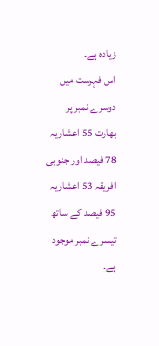زیادہ ہے۔
اس فہرست میں دوسرے نمبر پر بھارت 55 اعشاریہ 78 فیصد اور جنوبی افریقہ 53 اعشاریہ 95 فیصد کے ساتھ تیسرے نمبر موجود ہے۔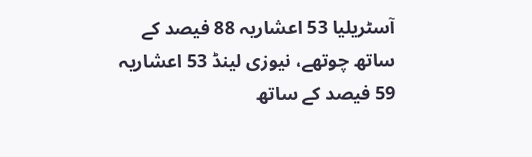آسٹریلیا 53 اعشاریہ 88 فیصد کے ساتھ چوتھے، نیوزی لینڈ 53 اعشاریہ 59 فیصد کے ساتھ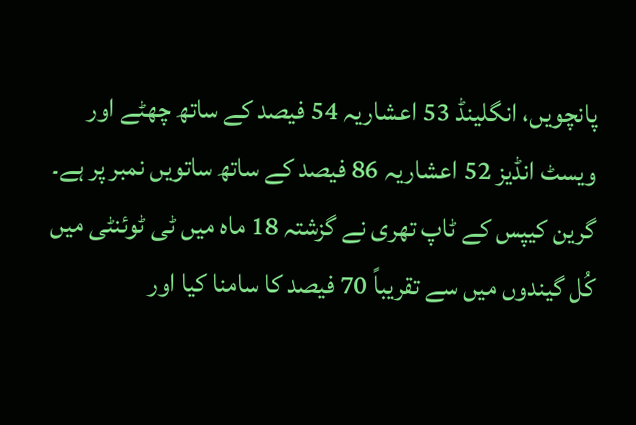پانچویں، انگلینڈ 53 اعشاریہ 54 فیصد کے ساتھ چھٹے اور ویسٹ انڈیز 52 اعشاریہ 86 فیصد کے ساتھ ساتویں نمبر پر ہے۔
گرین کیپس کے ٹاپ تھری نے گزشتہ 18 ماہ میں ٹی ٹوئنٹی میں کُل گیندوں میں سے تقریباً 70 فیصد کا سامنا کیا اور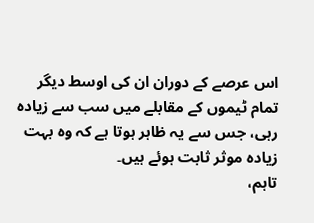اس عرصے کے دوران ان کی اوسط دیگر تمام ٹیموں کے مقابلے میں سب سے زیادہ رہی، جس سے یہ ظاہر ہوتا ہے کہ وہ بہت زیادہ موثر ثابت ہوئے ہیں۔
تاہم،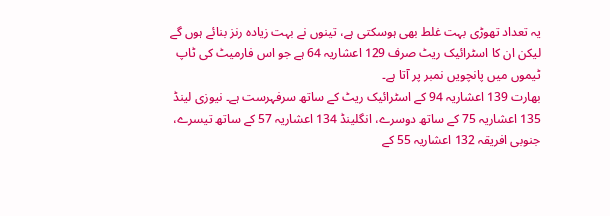یہ تعداد تھوڑی بہت غلط بھی ہوسکتی ہے، تینوں نے بہت زیادہ رنز بنائے ہوں گے لیکن ان کا اسٹرائیک ریٹ صرف 129 اعشاریہ 64 ہے جو اس فارمیٹ کی ٹاپ ٹیموں میں پانچویں نمبر پر آتا ہے۔
بھارت 139 اعشاریہ 94 کے اسٹرائیک ریٹ کے ساتھ سرفہرست ہے۔ نیوزی لینڈ 135 اعشاریہ 75 کے ساتھ دوسرے، انگلینڈ 134 اعشاریہ 57 کے ساتھ تیسرے، جنوبی افریقہ 132 اعشاریہ 55 کے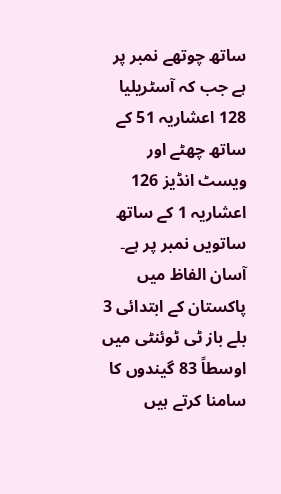ساتھ چوتھے نمبر پر ہے جب کہ آسٹریلیا 128 اعشاریہ 51 کے ساتھ چھٹے اور ویسٹ انڈیز 126 اعشاریہ 1 کے ساتھ ساتویں نمبر پر ہے۔
آسان الفاظ میں پاکستان کے ابتدائی 3 بلے باز ٹی ٹوئنٹی میں اوسطاً 83 گیندوں کا سامنا کرتے ہیں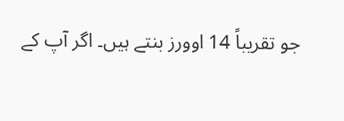جو تقریباً 14 اوورز بنتے ہیں۔ اگر آپ کے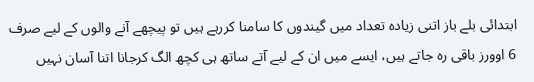ابتدائی بلے باز اتنی زیادہ تعداد میں گیندوں کا سامنا کررہے ہیں تو پیچھے آنے والوں کے لیے صرف 6 اوورز باقی رہ جاتے ہیں، ایسے میں ان کے لیے آتے ساتھ ہی کچھ الگ کرجانا اتنا آسان نہیں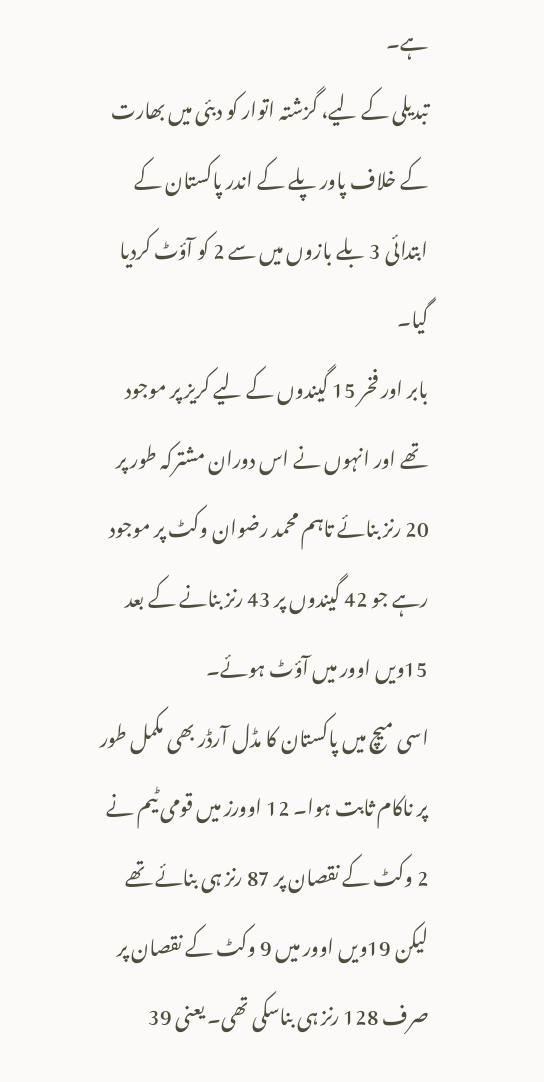ہے۔
تبدیلی کے لیے، گزشتہ اتوار کو دبئی میں بھارت کے خلاف پاور پلے کے اندر پاکستان کے ابتدائی 3 بلے بازوں میں سے 2 کو آؤٹ کردیا گیا۔
بابر اور فخر 15 گیندوں کے لیے کریز پر موجود تھے اور انہوں نے اس دوران مشترکہ طور پر 20 رنز بنائے تاہم محمد رضوان وکٹ پر موجود رہے جو 42 گیندوں پر 43 رنز بنانے کے بعد 15ویں اوور میں آؤٹ ہوئے۔
اسی میچ میں پاکستان کا مڈل آرڈر بھی مکمل طور پر ناکام ثابت ہوا۔ 12 اوورز میں قومی ٹیم نے 2 وکٹ کے نقصان پر 87 رنز ہی بنائے تھے لیکن 19ویں اوور میں 9 وکٹ کے نقصان پر صرف 128 رنز ہی بناسکی تھی۔ یعنی 39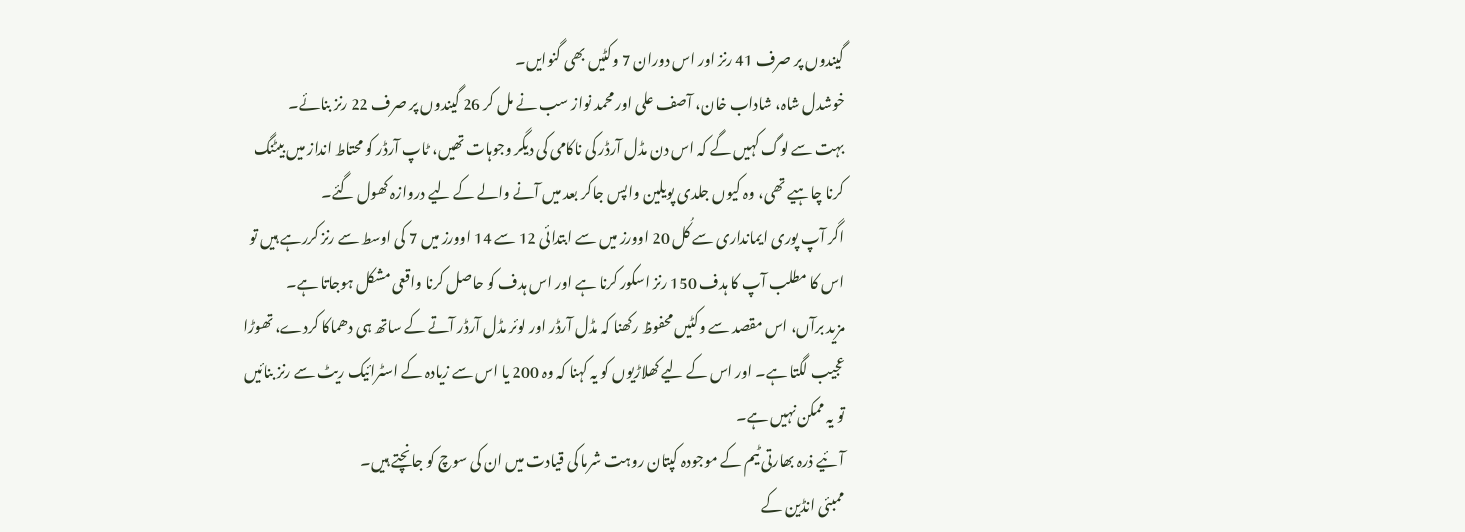گیندوں پر صرف 41 رنز اور اس دوران 7 وکٹیں بھی گنوایں۔
خوشدل شاہ، شاداب خان، آصف علی اور محمد نواز سب نے مل کر 26 گیندوں پر صرف 22 رنز بنائے۔
بہت سے لوگ کہیں گے کہ اس دن مڈل آرڈر کی ناکامی کی دیگر وجوہات تھیں، ٹاپ آرڈر کو محتاط انداز میں بیٹنگ کرنا چاہیے تھی، وہ کیوں جلدی پویلین واپس جاکر بعد میں آنے والے کے لیے دروازہ کھول گئے۔
اگر آپ پوری ایمانداری سے کُل 20 اوورز میں سے ابتدائی 12 سے 14 اوورز میں 7 کی اوسط سے رنز کررہے ہیں تو اس کا مطلب آپ کا ہدف 150 رنز اسکور کرنا ہے اور اس ہدف کو حاصل کرنا واقعی مشکل ہوجاتا ہے۔
مزید برآں، اس مقصد سے وکٹیں محفوظ رکھنا کہ مڈل آرڈر اور لوئر مڈل آرڈر آتے کے ساتھ ہی دھماکا کردے، تھوڑا عجیب لگتا ہے۔ اور اس کے لیے کھلاڑیوں کو یہ کہنا کہ وہ 200 یا اس سے زیادہ کے اسٹرائیک ریٹ سے رنز بنائیں تو یہ ممکن نہیں ہے۔
آئیے ذرہ بھارتی ٹیم کے موجودہ کپتان روہت شرما کی قیادت میں ان کی سوچ کو جانچتے ہیں۔
ممبئی انڈین کے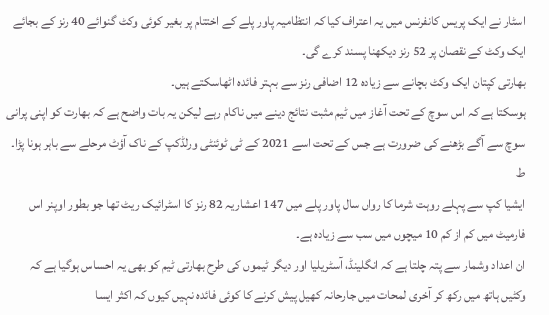اسٹار نے ایک پریس کانفرنس میں یہ اعتراف کیا کہ انتظامیہ پاور پلے کے اختتام پر بغیر کوئی وکٹ گنوائے 40 رنز کے بجائے ایک وکٹ کے نقصان پر 52 رنز دیکھنا پسند کرے گی۔
بھارتی کپتان ایک وکٹ بچانے سے زیادہ 12 اضافی رنز سے بہتر فائدہ اٹھاسکتے ہیں۔
ہوسکتا ہے کہ اس سوچ کے تحت آغاز میں ٹیم مثبت نتائج دینے میں ناکام رہے لیکن یہ بات واضح ہے کہ بھارت کو اپنی پرانی سوچ سے آگے بڑھنے کی ضرورت ہے جس کے تحت اسے 2021 کے ٹی ٹوئنٹی ورلڈکپ کے ناک آؤٹ مرحلے سے باہر ہونا پڑا۔
ط
ایشیا کپ سے پہلے روہت شرما کا رواں سال پاور پلے میں 147 اعشاریہ 82 رنز کا اسٹرائیک ریٹ تھا جو بطور اوپنر اس فارمیٹ میں کم از کم 10 میچوں میں سب سے زیادہ ہے۔
ان اعداد وشمار سے پتہ چلتا ہے کہ انگلینڈ، آسٹریلیا اور دیگر ٹیموں کی طرح بھارتی ٹیم کو بھی یہ احساس ہوگیا ہے کہ وکٹیں ہاتھ میں رکھ کر آخری لمحات میں جارحانہ کھیل پیش کرنے کا کوئی فائدہ نہیں کیوں کہ اکثر ایسا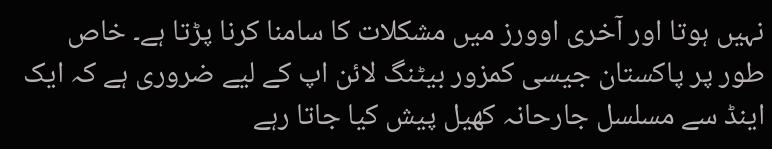نہیں ہوتا اور آخری اوورز میں مشکلات کا سامنا کرنا پڑتا ہے۔ خاص طور پر پاکستان جیسی کمزور بیٹنگ لائن اپ کے لیے ضروری ہے کہ ایک اینڈ سے مسلسل جارحانہ کھیل پیش کیا جاتا رہے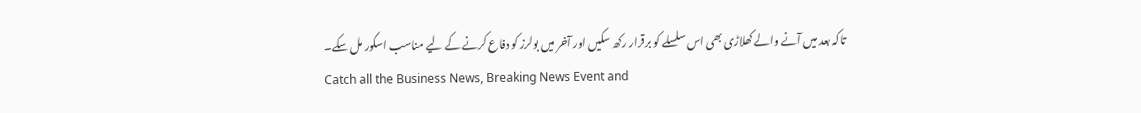تاکہ بعد میں آنے والے کھلاڑی بھی اس سلسلے کو برقرار رکھ سکیں اور آخر میں بولرز کو دفاع کرنے کے لیے مناسب اسکور مل سکے۔
Catch all the Business News, Breaking News Event and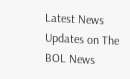Latest News Updates on The BOL News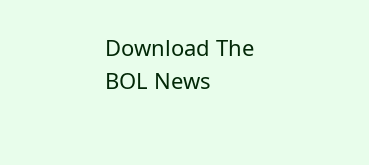Download The BOL News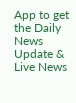App to get the Daily News Update & Live News